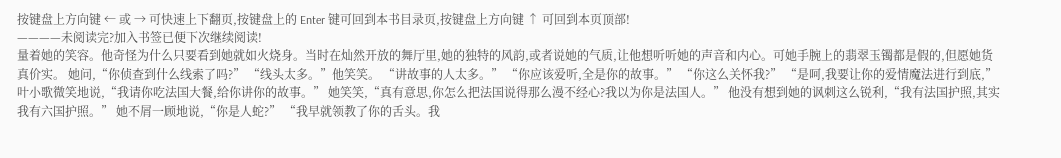按键盘上方向键 ← 或 → 可快速上下翻页,按键盘上的 Enter 键可回到本书目录页,按键盘上方向键 ↑ 可回到本页顶部!
————未阅读完?加入书签已便下次继续阅读!
量着她的笑容。他奇怪为什么只要看到她就如火烧身。当时在灿然开放的舞厅里,她的独特的风韵,或者说她的气质,让他想听听她的声音和内心。可她手腕上的翡翠玉镯都是假的,但愿她货真价实。 她问,“你侦查到什么线索了吗?” “线头太多。”他笑笑。 “讲故事的人太多。” “你应该爱听,全是你的故事。” “你这么关怀我?” “是呵,我要让你的爱情魔法进行到底,”叶小歌微笑地说,“我请你吃法国大餐,给你讲你的故事。” 她笑笑,“真有意思,你怎么把法国说得那么漫不经心?我以为你是法国人。” 他没有想到她的讽刺这么锐利,“我有法国护照,其实我有六国护照。” 她不屑一顾地说,“你是人蛇?” “我早就领教了你的舌头。我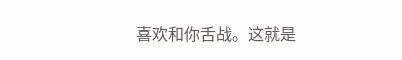喜欢和你舌战。这就是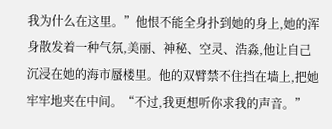我为什么在这里。”他恨不能全身扑到她的身上,她的浑身散发着一种气氛,美丽、神秘、空灵、浩淼,他让自己沉浸在她的海市蜃楼里。他的双臂禁不住挡在墙上,把她牢牢地夹在中间。“不过,我更想听你求我的声音。”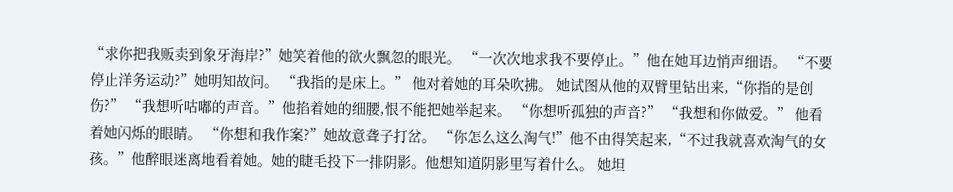“求你把我贩卖到象牙海岸?”她笑着他的欲火飘忽的眼光。 “一次次地求我不要停止。”他在她耳边悄声细语。 “不要停止洋务运动?”她明知故问。 “我指的是床上。” 他对着她的耳朵吹拂。 她试图从他的双臂里钻出来,“你指的是创伤?” “我想听咕嘟的声音。”他掐着她的细腰,恨不能把她举起来。 “你想听孤独的声音?” “我想和你做爱。” 他看着她闪烁的眼睛。 “你想和我作案?”她故意聋子打岔。 “你怎么这么淘气!”他不由得笑起来,“不过我就喜欢淘气的女孩。”他醉眼迷离地看着她。她的睫毛投下一排阴影。他想知道阴影里写着什么。 她坦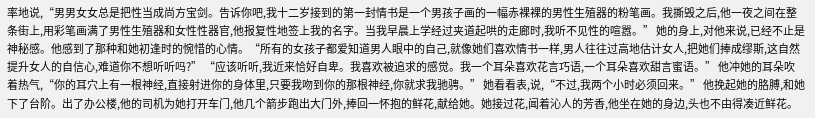率地说,“男男女女总是把性当成尚方宝剑。告诉你吧,我十二岁接到的第一封情书是一个男孩子画的一幅赤裸裸的男性生殖器的粉笔画。我撕毁之后,他一夜之间在整条街上,用彩笔画满了男性生殖器和女性性器官,他报复性地签上我的名字。当我早晨上学经过夹道起哄的走廊时,我听不见性的喧嚣。” 她的身上,对他来说,已经不止是神秘感。他感到了那种和她初逢时的惋惜的心情。“所有的女孩子都爱知道男人眼中的自己,就像她们喜欢情书一样,男人往往过高地估计女人,把她们捧成缪斯,这自然提升女人的自信心,难道你不想听听吗?” “应该听听,我近来恰好自卑。我喜欢被追求的感觉。我一个耳朵喜欢花言巧语,一个耳朵喜欢甜言蜜语。” 他冲她的耳朵吹着热气,“你的耳穴上有一根神经,直接射进你的身体里,只要我吻到你的那根神经,你就求我驰骋。” 她看看表,说,“不过,我两个小时必须回来。” 他挽起她的胳膊,和她下了台阶。出了办公楼,他的司机为她打开车门,他几个箭步跑出大门外,捧回一怀抱的鲜花,献给她。她接过花,闻着沁人的芳香,他坐在她的身边,头也不由得凑近鲜花。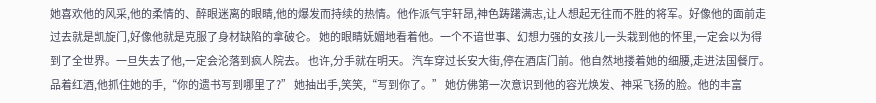她喜欢他的风采,他的柔情的、醉眼迷离的眼睛,他的爆发而持续的热情。他作派气宇轩昂,神色踌躇满志,让人想起无往而不胜的将军。好像他的面前走过去就是凯旋门,好像他就是克服了身材缺陷的拿破仑。 她的眼睛妩媚地看着他。一个不谙世事、幻想力强的女孩儿一头栽到他的怀里,一定会以为得到了全世界。一旦失去了他,一定会沦落到疯人院去。 也许,分手就在明天。 汽车穿过长安大街,停在酒店门前。他自然地搂着她的细腰,走进法国餐厅。 品着红酒,他抓住她的手,“你的遗书写到哪里了?” 她抽出手,笑笑,“写到你了。” 她仿佛第一次意识到他的容光焕发、神采飞扬的脸。他的丰富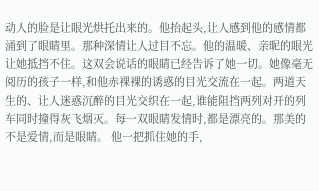动人的脸是让眼光烘托出来的。他抬起头,让人感到他的感情都涌到了眼睛里。那种深情让人过目不忘。他的温暖、亲昵的眼光让她抵挡不住。这双会说话的眼睛已经告诉了她一切。她像毫无阅历的孩子一样,和他赤裸裸的诱惑的目光交流在一起。两道天生的、让人迷惑沉醉的目光交织在一起,谁能阻挡两列对开的列车同时撞得灰飞烟灭。每一双眼睛发情时,都是漂亮的。那美的不是爱情,而是眼睛。 他一把抓住她的手,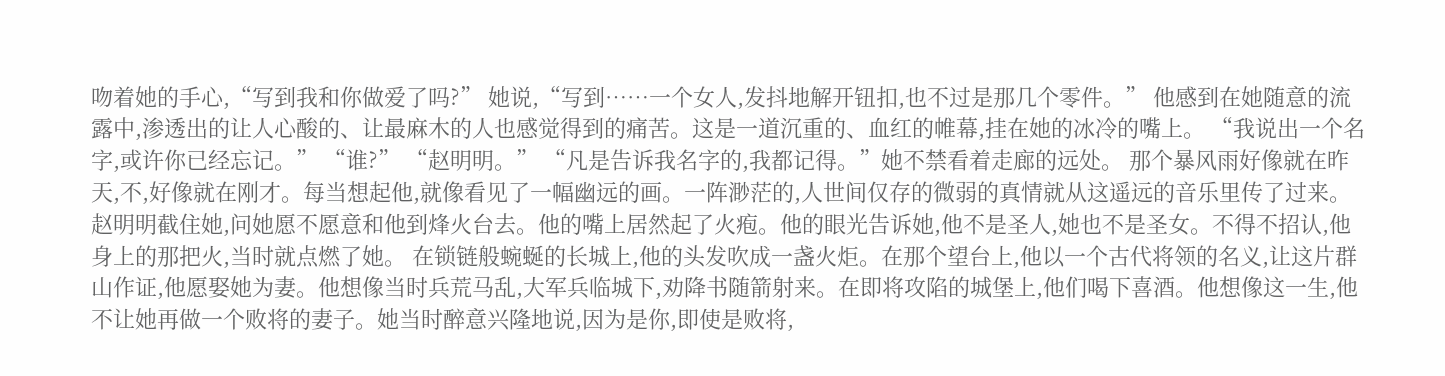吻着她的手心,“写到我和你做爱了吗?” 她说,“写到……一个女人,发抖地解开钮扣,也不过是那几个零件。” 他感到在她随意的流露中,渗透出的让人心酸的、让最麻木的人也感觉得到的痛苦。这是一道沉重的、血红的帷幕,挂在她的冰冷的嘴上。 “我说出一个名字,或许你已经忘记。” “谁?” “赵明明。” “凡是告诉我名字的,我都记得。”她不禁看着走廊的远处。 那个暴风雨好像就在昨天,不,好像就在刚才。每当想起他,就像看见了一幅幽远的画。一阵渺茫的,人世间仅存的微弱的真情就从这遥远的音乐里传了过来。 赵明明截住她,问她愿不愿意和他到烽火台去。他的嘴上居然起了火疱。他的眼光告诉她,他不是圣人,她也不是圣女。不得不招认,他身上的那把火,当时就点燃了她。 在锁链般蜿蜒的长城上,他的头发吹成一盏火炬。在那个望台上,他以一个古代将领的名义,让这片群山作证,他愿娶她为妻。他想像当时兵荒马乱,大军兵临城下,劝降书随箭射来。在即将攻陷的城堡上,他们喝下喜酒。他想像这一生,他不让她再做一个败将的妻子。她当时醉意兴隆地说,因为是你,即使是败将,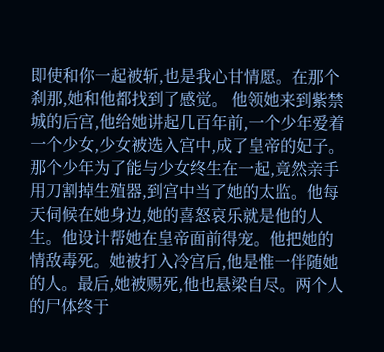即使和你一起被斩,也是我心甘情愿。在那个刹那,她和他都找到了感觉。 他领她来到紫禁城的后宫,他给她讲起几百年前,一个少年爱着一个少女,少女被选入宫中,成了皇帝的妃子。那个少年为了能与少女终生在一起,竟然亲手用刀割掉生殖器,到宫中当了她的太监。他每天伺候在她身边,她的喜怒哀乐就是他的人生。他设计帮她在皇帝面前得宠。他把她的情敌毒死。她被打入冷宫后,他是惟一伴随她的人。最后,她被赐死,他也悬梁自尽。两个人的尸体终于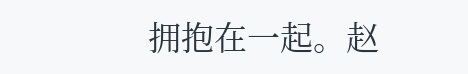拥抱在一起。赵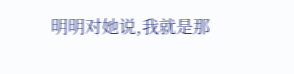明明对她说,我就是那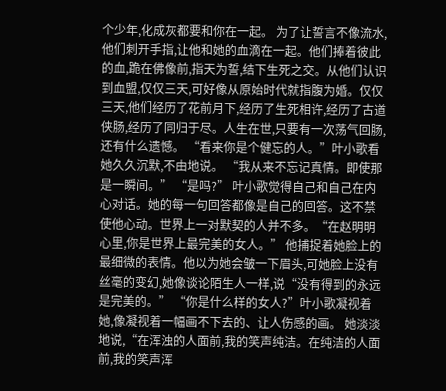个少年,化成灰都要和你在一起。 为了让誓言不像流水,他们刺开手指,让他和她的血滴在一起。他们捧着彼此的血,跪在佛像前,指天为誓,结下生死之交。从他们认识到血盟,仅仅三天,可好像从原始时代就指腹为婚。仅仅三天,他们经历了花前月下,经历了生死相许,经历了古道侠肠,经历了同归于尽。人生在世,只要有一次荡气回肠,还有什么遗憾。 “看来你是个健忘的人。”叶小歌看她久久沉默,不由地说。 “我从来不忘记真情。即使那是一瞬间。” “是吗?” 叶小歌觉得自己和自己在内心对话。她的每一句回答都像是自己的回答。这不禁使他心动。世界上一对默契的人并不多。“在赵明明心里,你是世界上最完美的女人。” 他捕捉着她脸上的最细微的表情。他以为她会皱一下眉头,可她脸上没有丝毫的变幻,她像谈论陌生人一样,说“没有得到的永远是完美的。” “你是什么样的女人?”叶小歌凝视着她,像凝视着一幅画不下去的、让人伤感的画。 她淡淡地说,“在浑浊的人面前,我的笑声纯洁。在纯洁的人面前,我的笑声浑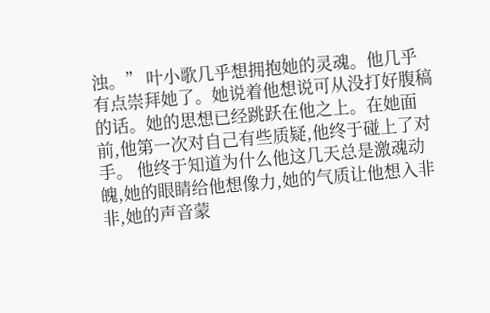浊。” 叶小歌几乎想拥抱她的灵魂。他几乎有点崇拜她了。她说着他想说可从没打好腹稿的话。她的思想已经跳跃在他之上。在她面前,他第一次对自己有些质疑,他终于碰上了对手。 他终于知道为什么他这几天总是激魂动魄,她的眼睛给他想像力,她的气质让他想入非非,她的声音蒙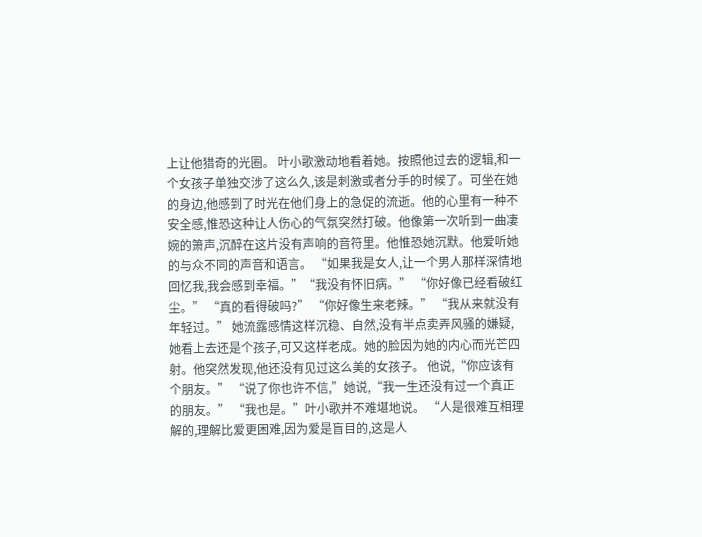上让他猎奇的光圈。 叶小歌激动地看着她。按照他过去的逻辑,和一个女孩子单独交涉了这么久,该是刺激或者分手的时候了。可坐在她的身边,他感到了时光在他们身上的急促的流逝。他的心里有一种不安全感,惟恐这种让人伤心的气氛突然打破。他像第一次听到一曲凄婉的箫声,沉醉在这片没有声响的音符里。他惟恐她沉默。他爱听她的与众不同的声音和语言。 “如果我是女人,让一个男人那样深情地回忆我,我会感到幸福。”“我没有怀旧病。” “你好像已经看破红尘。” “真的看得破吗?” “你好像生来老辣。” “我从来就没有年轻过。” 她流露感情这样沉稳、自然,没有半点卖弄风骚的嫌疑,她看上去还是个孩子,可又这样老成。她的脸因为她的内心而光芒四射。他突然发现,他还没有见过这么美的女孩子。 他说,“你应该有个朋友。” “说了你也许不信,”她说,“我一生还没有过一个真正的朋友。” “我也是。”叶小歌并不难堪地说。 “人是很难互相理解的,理解比爱更困难,因为爱是盲目的,这是人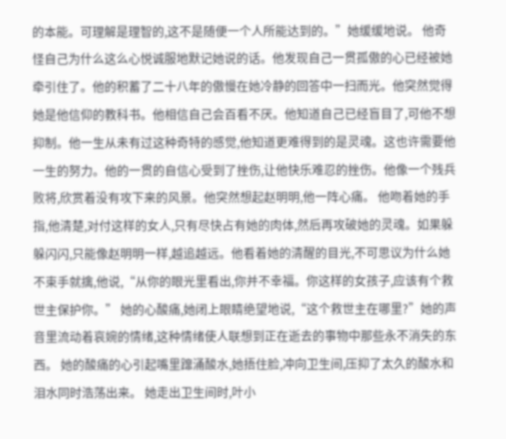的本能。可理解是理智的,这不是随便一个人所能达到的。”她缓缓地说。 他奇怪自己为什么这么心悦诚服地默记她说的话。他发现自己一贯孤傲的心已经被她牵引住了。他的积蓄了二十八年的傲慢在她冷静的回答中一扫而光。他突然觉得她是他信仰的教科书。他相信自己会百看不厌。他知道自己已经盲目了,可他不想抑制。他一生从未有过这种奇特的感觉,他知道更难得到的是灵魂。这也许需要他一生的努力。他的一贯的自信心受到了挫伤,让他快乐难忍的挫伤。他像一个残兵败将,欣赏着没有攻下来的风景。他突然想起赵明明,他一阵心痛。 他吻着她的手指,他清楚,对付这样的女人,只有尽快占有她的肉体,然后再攻破她的灵魂。如果躲躲闪闪,只能像赵明明一样,越追越远。他看着她的清醒的目光,不可思议为什么她不束手就擒,他说,“从你的眼光里看出,你并不幸福。你这样的女孩子,应该有个救世主保护你。” 她的心酸痛,她闭上眼睛绝望地说,“这个救世主在哪里?”她的声音里流动着哀婉的情绪,这种情绪使人联想到正在逝去的事物中那些永不消失的东西。 她的酸痛的心引起嘴里蹿涌酸水,她捂住脸,冲向卫生间,压抑了太久的酸水和泪水同时浩荡出来。 她走出卫生间时,叶小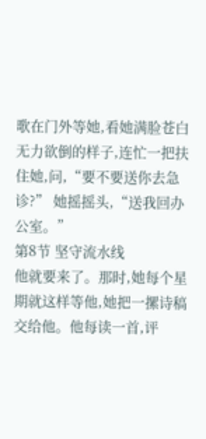歌在门外等她,看她满脸苍白无力欲倒的样子,连忙一把扶住她,问,“要不要送你去急诊?” 她摇摇头,“送我回办公室。”
第8节 坚守流水线
他就要来了。那时,她每个星期就这样等他,她把一摞诗稿交给他。他每读一首,评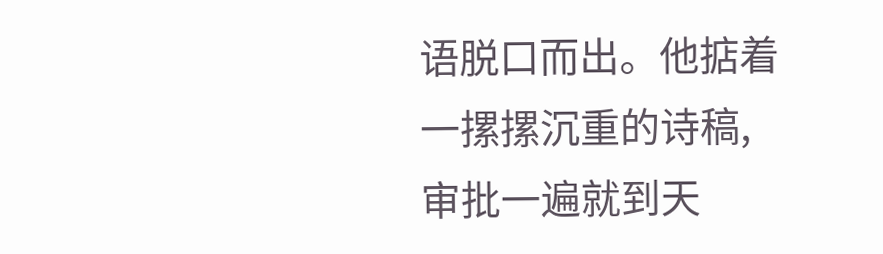语脱口而出。他掂着一摞摞沉重的诗稿,审批一遍就到天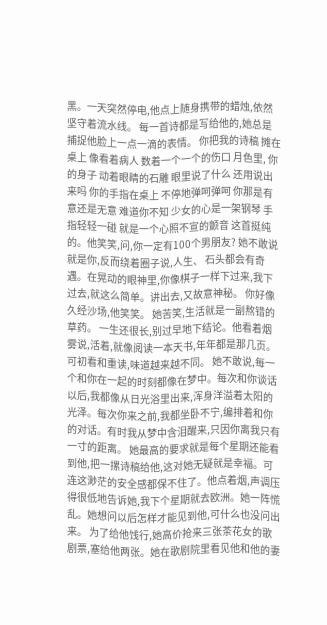黑。一天突然停电,他点上随身携带的蜡烛,依然坚守着流水线。 每一首诗都是写给他的,她总是捕捉他脸上一点一滴的表情。 你把我的诗稿 摊在桌上 像看着病人 数着一个一个的伤口 月色里, 你的身子 动着眼睛的石雕 眼里说了什么 还用说出来吗 你的手指在桌上 不停地弹呵弹呵 你那是有意还是无意 难道你不知 少女的心是一架钢琴 手指轻轻一碰 就是一个心照不宣的颤音 这首挺纯的。他笑笑,问,你一定有100个男朋友? 她不敢说就是你,反而绕着圈子说,人生、 石头都会有奇遇。在晃动的眼神里,你像棋子一样下过来,我下过去,就这么简单。讲出去,又故意神秘。 你好像久经沙场,他笑笑。 她苦笑,生活就是一副熬错的草药。 一生还很长,别过早地下结论。他看着烟雾说,活着,就像阅读一本天书,年年都是那几页。可初看和重读,味道越来越不同。 她不敢说,每一个和你在一起的时刻都像在梦中。每次和你谈话以后,我都像从日光浴里出来,浑身洋溢着太阳的光泽。每次你来之前,我都坐卧不宁,编排着和你的对话。有时我从梦中含泪醒来,只因你离我只有一寸的距离。 她最高的要求就是每个星期还能看到他,把一摞诗稿给他,这对她无疑就是幸福。可连这渺茫的安全感都保不住了。他点着烟,声调压得很低地告诉她,我下个星期就去欧洲。她一阵慌乱。她想问以后怎样才能见到他,可什么也没问出来。 为了给他饯行,她高价抢来三张茶花女的歌剧票,塞给他两张。她在歌剧院里看见他和他的妻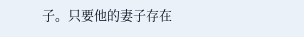子。只要他的妻子存在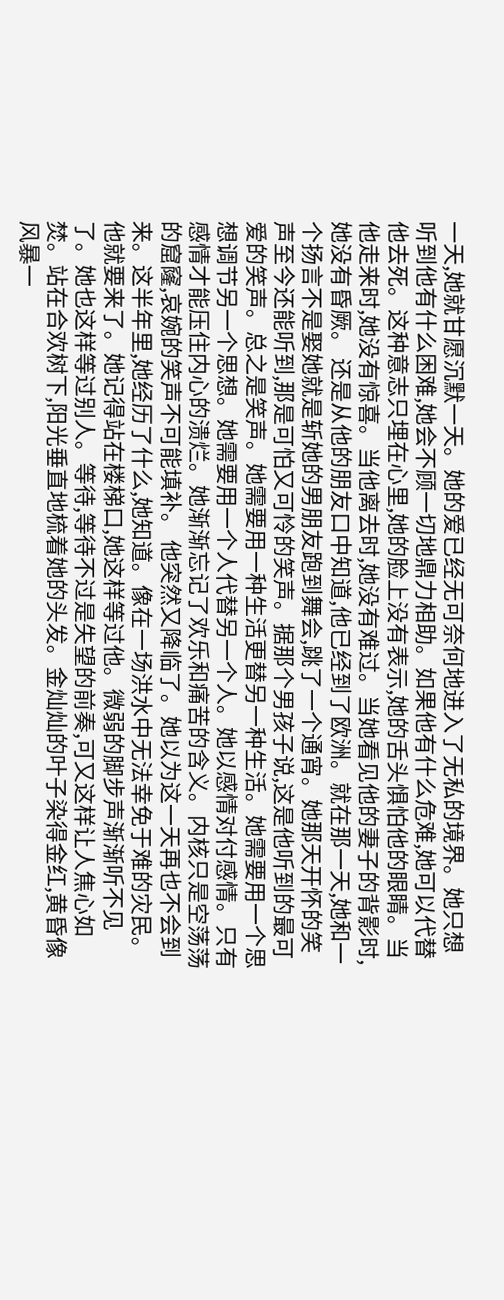一天,她就甘愿沉默一天。她的爱已经无可奈何地进入了无私的境界。她只想听到他有什么困难,她会不顾一切地鼎力相助。如果他有什么危难,她可以代替他去死。这种意志只埋在心里,她的脸上没有表示,她的舌头惧怕他的眼睛。当他走来时,她没有惊喜。当他离去时,她没有难过。当她看见他的妻子的背影时,她没有昏厥。 还是从他的朋友口中知道,他已经到了欧洲。就在那一天,她和一个扬言不是娶她就是斩她的男朋友跑到舞会,跳了一个通宵。她那天开怀的笑声至今还能听到,那是可怕又可怜的笑声。据那个男孩子说,这是他听到的最可爱的笑声。总之是笑声。她需要用一种生活更替另一种生活。她需要用一个思想调节另一个思想。她需要用一个人代替另一个人。她以感情对付感情。只有感情才能压住内心的溃烂。她渐渐忘记了欢乐和痛苦的含义。内核只是空荡荡的窟窿,哀婉的笑声不可能填补。 他突然又降临了。她以为这一天再也不会到来。这半年里,她经历了什么,她知道。像在一场洪水中无法幸免于难的灾民。 他就要来了。她记得站在楼梯口,她这样等过他。微弱的脚步声渐渐听不见了。她也这样等过别人。等待,等待不过是失望的前奏,可又这样让人焦心如焚。站在合欢树下,阳光垂直地梳着她的头发。金灿灿的叶子染得金红,黄昏像风暴一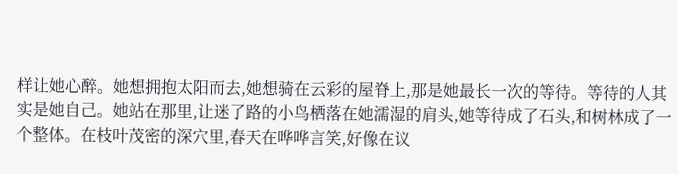样让她心醉。她想拥抱太阳而去,她想骑在云彩的屋脊上,那是她最长一次的等待。等待的人其实是她自己。她站在那里,让迷了路的小鸟栖落在她濡湿的肩头,她等待成了石头,和树林成了一个整体。在枝叶茂密的深穴里,春天在哗哗言笑,好像在议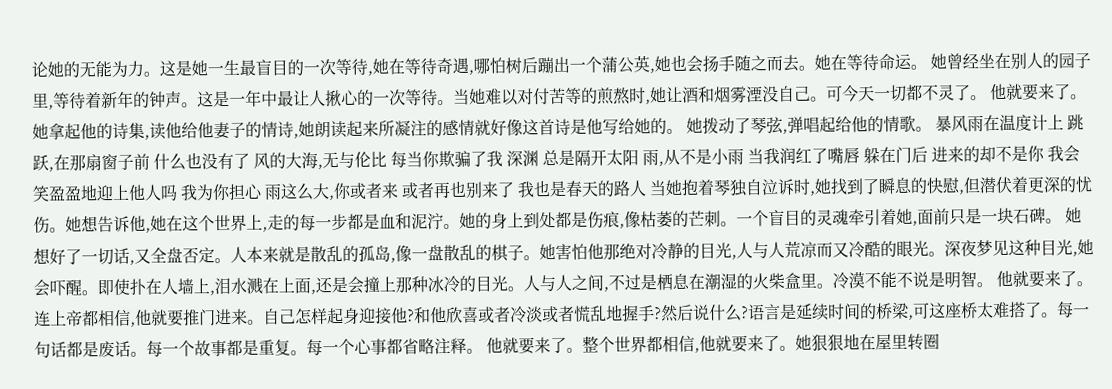论她的无能为力。这是她一生最盲目的一次等待,她在等待奇遇,哪怕树后蹦出一个蒲公英,她也会扬手随之而去。她在等待命运。 她曾经坐在别人的园子里,等待着新年的钟声。这是一年中最让人揪心的一次等待。当她难以对付苦等的煎熬时,她让酒和烟雾湮没自己。可今天一切都不灵了。 他就要来了。她拿起他的诗集,读他给他妻子的情诗,她朗读起来所凝注的感情就好像这首诗是他写给她的。 她拨动了琴弦,弹唱起给他的情歌。 暴风雨在温度计上 跳跃,在那扇窗子前 什么也没有了 风的大海,无与伦比 每当你欺骗了我 深渊 总是隔开太阳 雨,从不是小雨 当我润红了嘴唇 躲在门后 进来的却不是你 我会笑盈盈地迎上他人吗 我为你担心 雨这么大,你或者来 或者再也别来了 我也是春天的路人 当她抱着琴独自泣诉时,她找到了瞬息的快慰,但潜伏着更深的忧伤。她想告诉他,她在这个世界上,走的每一步都是血和泥泞。她的身上到处都是伤痕,像枯萎的芒刺。一个盲目的灵魂牵引着她,面前只是一块石碑。 她想好了一切话,又全盘否定。人本来就是散乱的孤岛,像一盘散乱的棋子。她害怕他那绝对冷静的目光,人与人荒凉而又冷酷的眼光。深夜梦见这种目光,她会吓醒。即使扑在人墙上,泪水溅在上面,还是会撞上那种冰冷的目光。人与人之间,不过是栖息在潮湿的火柴盒里。冷漠不能不说是明智。 他就要来了。连上帝都相信,他就要推门进来。自己怎样起身迎接他?和他欣喜或者冷淡或者慌乱地握手?然后说什么?语言是延续时间的桥梁,可这座桥太难搭了。每一句话都是废话。每一个故事都是重复。每一个心事都省略注释。 他就要来了。整个世界都相信,他就要来了。她狠狠地在屋里转圈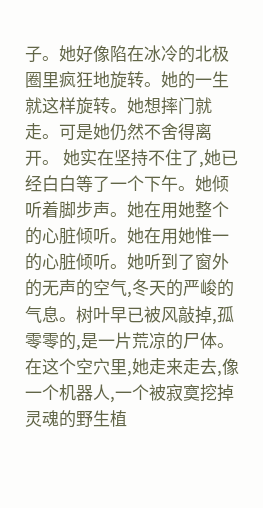子。她好像陷在冰冷的北极圈里疯狂地旋转。她的一生就这样旋转。她想摔门就走。可是她仍然不舍得离开。 她实在坚持不住了,她已经白白等了一个下午。她倾听着脚步声。她在用她整个的心脏倾听。她在用她惟一的心脏倾听。她听到了窗外的无声的空气,冬天的严峻的气息。树叶早已被风敲掉,孤零零的,是一片荒凉的尸体。在这个空穴里,她走来走去,像一个机器人,一个被寂寞挖掉灵魂的野生植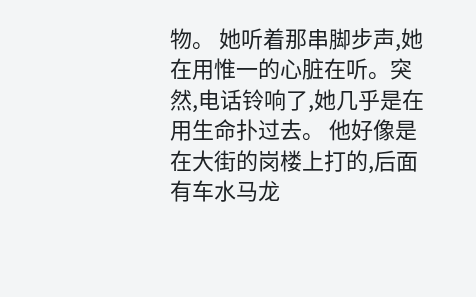物。 她听着那串脚步声,她在用惟一的心脏在听。突然,电话铃响了,她几乎是在用生命扑过去。 他好像是在大街的岗楼上打的,后面有车水马龙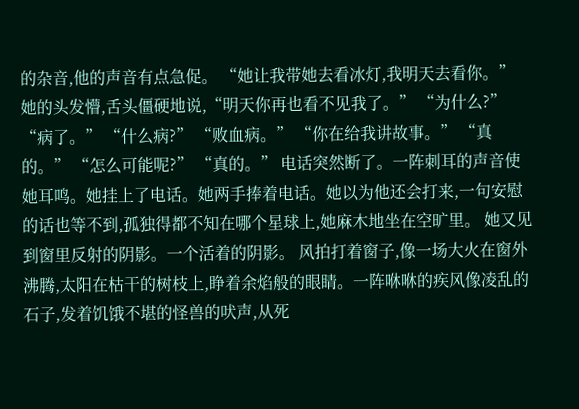的杂音,他的声音有点急促。 “她让我带她去看冰灯,我明天去看你。” 她的头发懵,舌头僵硬地说,“明天你再也看不见我了。” “为什么?” “病了。” “什么病?” “败血病。” “你在给我讲故事。” “真的。” “怎么可能呢?” “真的。” 电话突然断了。一阵刺耳的声音使她耳鸣。她挂上了电话。她两手捧着电话。她以为他还会打来,一句安慰的话也等不到,孤独得都不知在哪个星球上,她麻木地坐在空旷里。 她又见到窗里反射的阴影。一个活着的阴影。 风拍打着窗子,像一场大火在窗外沸腾,太阳在枯干的树枝上,睁着余焰般的眼睛。一阵咻咻的疾风像凌乱的石子,发着饥饿不堪的怪兽的吠声,从死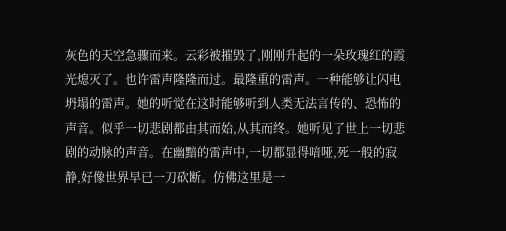灰色的天空急骤而来。云彩被摧毁了,刚刚升起的一朵玫瑰红的霞光熄灭了。也许雷声隆隆而过。最隆重的雷声。一种能够让闪电坍塌的雷声。她的听觉在这时能够听到人类无法言传的、恐怖的声音。似乎一切悲剧都由其而始,从其而终。她听见了世上一切悲剧的动脉的声音。在幽黯的雷声中,一切都显得喑哑,死一般的寂静,好像世界早已一刀砍断。仿佛这里是一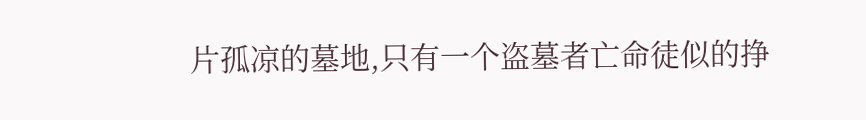片孤凉的墓地,只有一个盗墓者亡命徒似的挣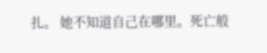扎。 她不知道自己在哪里。死亡般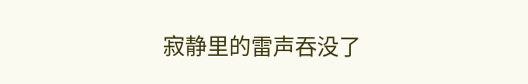寂静里的雷声吞没了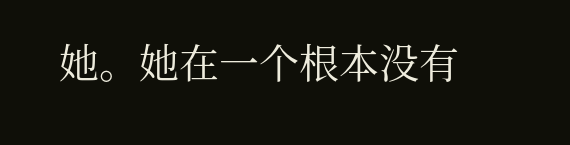她。她在一个根本没有